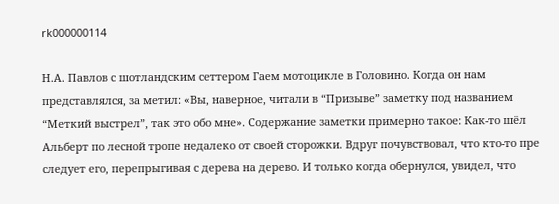rk000000114

Н.А. Павлов с шотландским сеттером Гаем мотоцикле в Головино. Когда он нам представлялся, за метил: «Вы, наверное, читали в “Призыве” заметку под названием “Меткий выстрел”, так это обо мне». Содержание заметки примерно такое: Как-то шёл Альберт по лесной тропе недалеко от своей сторожки. Вдруг почувствовал, что кто-то пре следует его, перепрыгивая с дерева на дерево. И только когда обернулся, увидел, что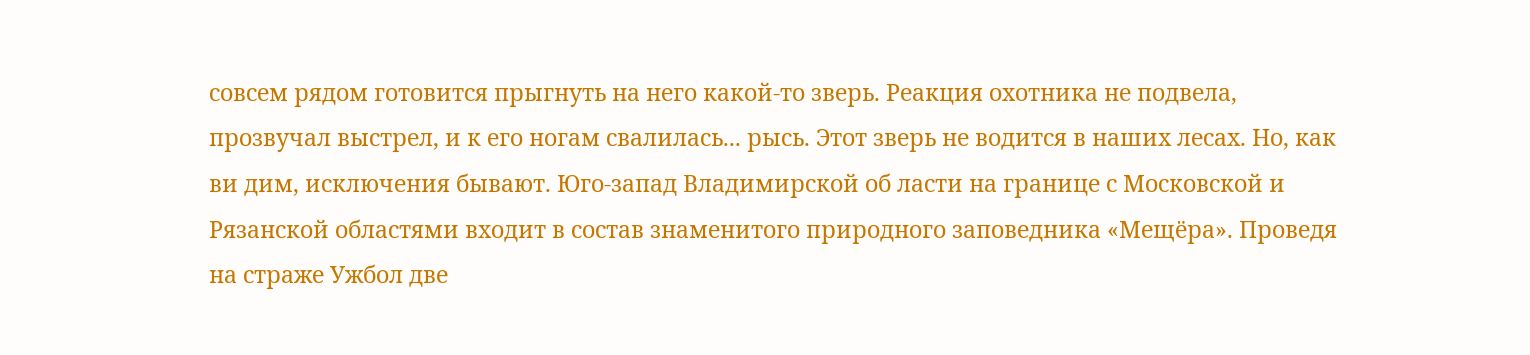совсем рядом готовится прыгнуть на него какой-то зверь. Реакция охотника не подвела, прозвучал выстрел, и к его ногам свалилась... рысь. Этот зверь не водится в наших лесах. Но, как ви дим, исключения бывают. Юго-запад Владимирской об ласти на границе с Московской и Рязанской областями входит в состав знаменитого природного заповедника «Мещёра». Проведя на страже Ужбол две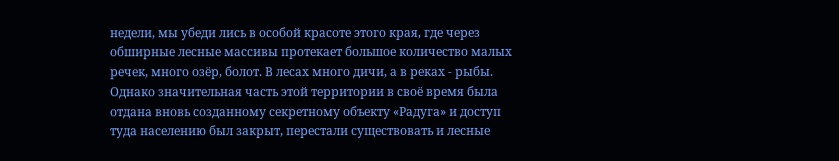недели, мы убеди лись в особой красоте этого края, где через обширные лесные массивы протекает большое количество малых речек, много озёр, болот. В лесах много дичи, а в реках - рыбы. Однако значительная часть этой территории в своё время была отдана вновь созданному секретному объекту «Радуга» и доступ туда населению был закрыт, перестали существовать и лесные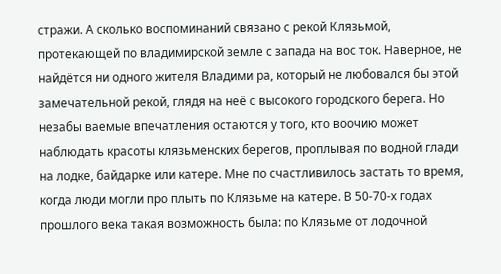стражи. А сколько воспоминаний связано с рекой Клязьмой, протекающей по владимирской земле с запада на вос ток. Наверное, не найдётся ни одного жителя Владими ра, который не любовался бы этой замечательной рекой, глядя на неё с высокого городского берега. Но незабы ваемые впечатления остаются у того, кто воочию может наблюдать красоты клязьменских берегов, проплывая по водной глади на лодке, байдарке или катере. Мне по счастливилось застать то время, когда люди могли про плыть по Клязьме на катере. В 50-70-х годах прошлого века такая возможность была: по Клязьме от лодочной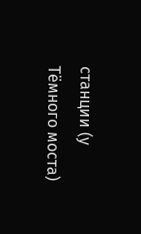станции (у Тёмного моста)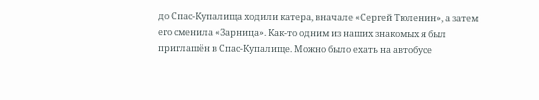до Спас-Купалища ходили катера, вначале «Сергей Тюленин», а затем его сменила «Зарница». Как-то одним из наших знакомых я был приглашён в Спас-Купалище. Можно было ехать на автобусе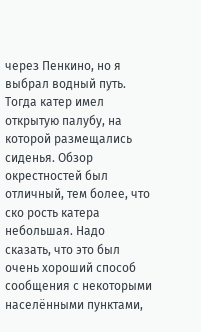через Пенкино, но я выбрал водный путь. Тогда катер имел открытую палубу, на которой размещались сиденья. Обзор окрестностей был отличный, тем более, что ско рость катера небольшая. Надо сказать, что это был очень хороший способ сообщения с некоторыми населёнными пунктами,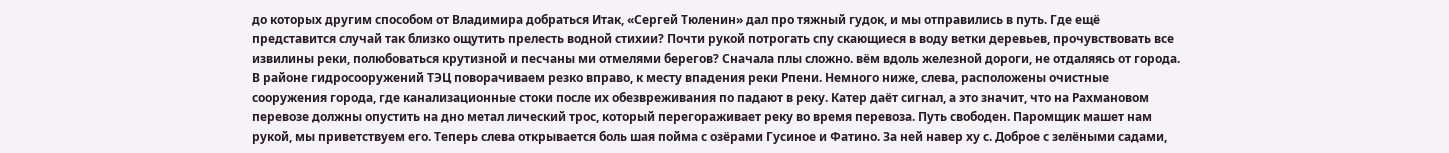до которых другим способом от Владимира добраться Итак, «Сергей Тюленин» дал про тяжный гудок, и мы отправились в путь. Где ещё представится случай так близко ощутить прелесть водной стихии? Почти рукой потрогать спу скающиеся в воду ветки деревьев, прочувствовать все извилины реки, полюбоваться крутизной и песчаны ми отмелями берегов? Сначала плы сложно. вём вдоль железной дороги, не отдаляясь от города. В районе гидросооружений ТЭЦ поворачиваем резко вправо, к месту впадения реки Рпени. Немного ниже, слева, расположены очистные сооружения города, где канализационные стоки после их обезвреживания по падают в реку. Катер даёт сигнал, а это значит, что на Рахмановом перевозе должны опустить на дно метал лический трос, который перегораживает реку во время перевоза. Путь свободен. Паромщик машет нам рукой, мы приветствуем его. Теперь слева открывается боль шая пойма с озёрами Гусиное и Фатино. За ней навер ху с. Доброе с зелёными садами,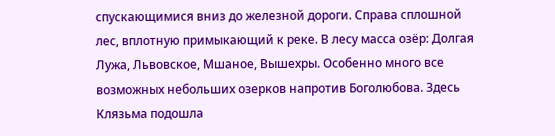спускающимися вниз до железной дороги. Справа сплошной лес, вплотную примыкающий к реке. В лесу масса озёр: Долгая Лужа, Львовское, Мшаное, Вышехры. Особенно много все возможных небольших озерков напротив Боголюбова. Здесь Клязьма подошла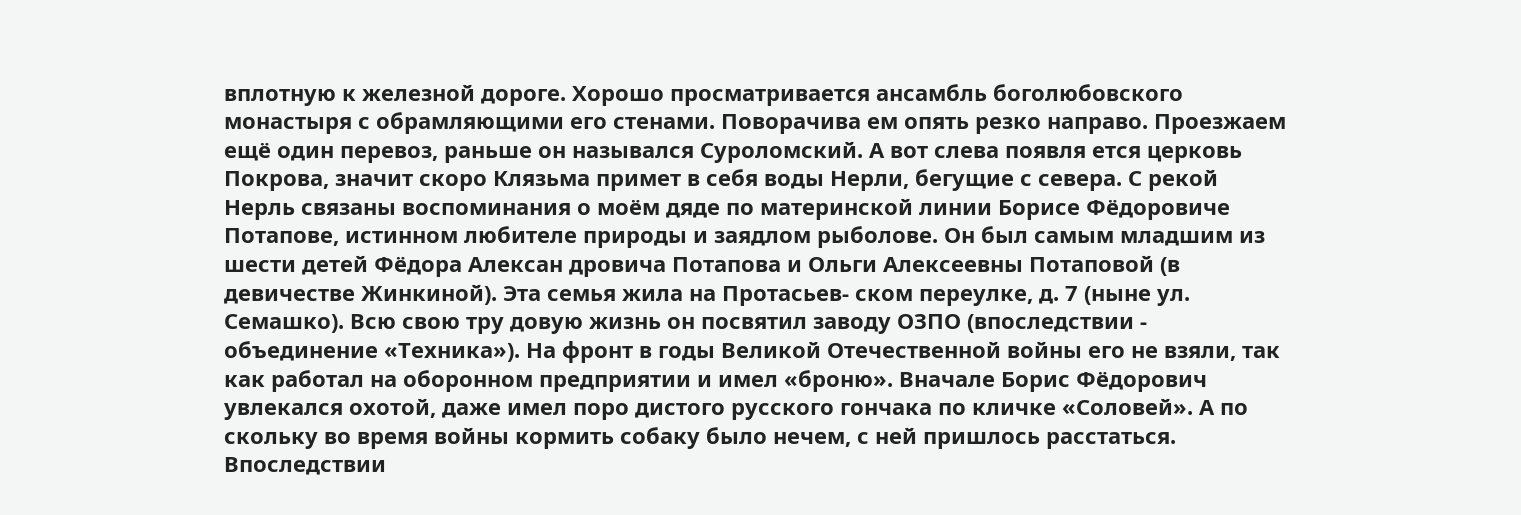вплотную к железной дороге. Хорошо просматривается ансамбль боголюбовского монастыря с обрамляющими его стенами. Поворачива ем опять резко направо. Проезжаем ещё один перевоз, раньше он назывался Суроломский. А вот слева появля ется церковь Покрова, значит скоро Клязьма примет в себя воды Нерли, бегущие с севера. С рекой Нерль связаны воспоминания о моём дяде по материнской линии Борисе Фёдоровиче Потапове, истинном любителе природы и заядлом рыболове. Он был самым младшим из шести детей Фёдора Алексан дровича Потапова и Ольги Алексеевны Потаповой (в девичестве Жинкиной). Эта семья жила на Протасьев- ском переулке, д. 7 (ныне ул. Семашко). Всю свою тру довую жизнь он посвятил заводу ОЗПО (впоследствии - объединение «Техника»). На фронт в годы Великой Отечественной войны его не взяли, так как работал на оборонном предприятии и имел «броню». Вначале Борис Фёдорович увлекался охотой, даже имел поро дистого русского гончака по кличке «Соловей». А по скольку во время войны кормить собаку было нечем, с ней пришлось расстаться. Впоследствии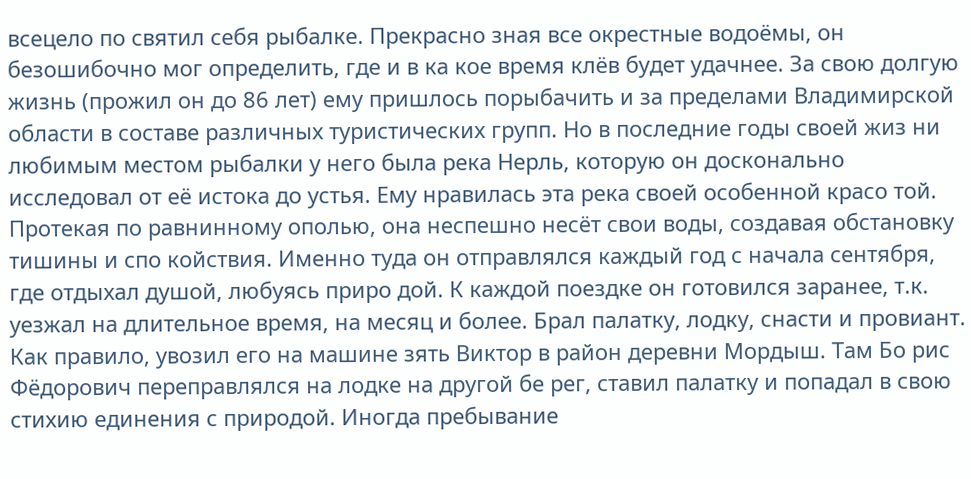всецело по святил себя рыбалке. Прекрасно зная все окрестные водоёмы, он безошибочно мог определить, где и в ка кое время клёв будет удачнее. За свою долгую жизнь (прожил он до 86 лет) ему пришлось порыбачить и за пределами Владимирской области в составе различных туристических групп. Но в последние годы своей жиз ни любимым местом рыбалки у него была река Нерль, которую он досконально исследовал от её истока до устья. Ему нравилась эта река своей особенной красо той. Протекая по равнинному ополью, она неспешно несёт свои воды, создавая обстановку тишины и спо койствия. Именно туда он отправлялся каждый год с начала сентября, где отдыхал душой, любуясь приро дой. К каждой поездке он готовился заранее, т.к. уезжал на длительное время, на месяц и более. Брал палатку, лодку, снасти и провиант. Как правило, увозил его на машине зять Виктор в район деревни Мордыш. Там Бо рис Фёдорович переправлялся на лодке на другой бе рег, ставил палатку и попадал в свою стихию единения с природой. Иногда пребывание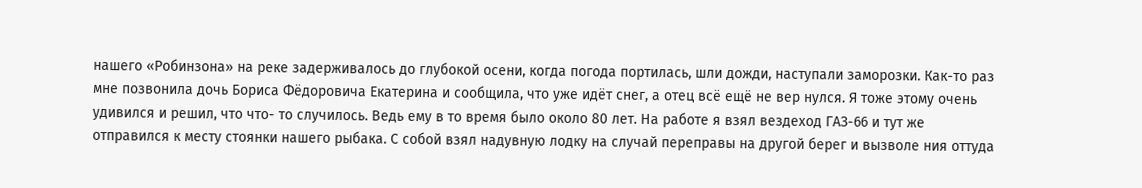нашего «Робинзона» на реке задерживалось до глубокой осени, когда погода портилась, шли дожди, наступали заморозки. Как-то раз мне позвонила дочь Бориса Фёдоровича Екатерина и сообщила, что уже идёт снег, а отец всё ещё не вер нулся. Я тоже этому очень удивился и решил, что что- то случилось. Ведь ему в то время было около 80 лет. На работе я взял вездеход ГАЗ-66 и тут же отправился к месту стоянки нашего рыбака. С собой взял надувную лодку на случай переправы на другой берег и вызволе ния оттуда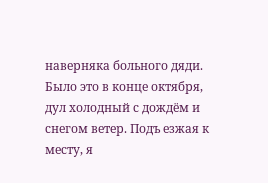наверняка больного дяди. Было это в конце октября, дул холодный с дождём и снегом ветер. Подъ езжая к месту, я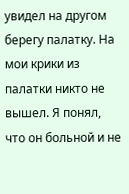увидел на другом берегу палатку. На мои крики из палатки никто не вышел. Я понял, что он больной и не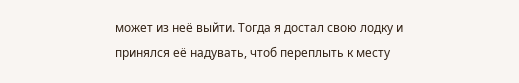может из неё выйти. Тогда я достал свою лодку и принялся её надувать, чтоб переплыть к месту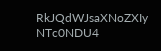RkJQdWJsaXNoZXIy NTc0NDU4